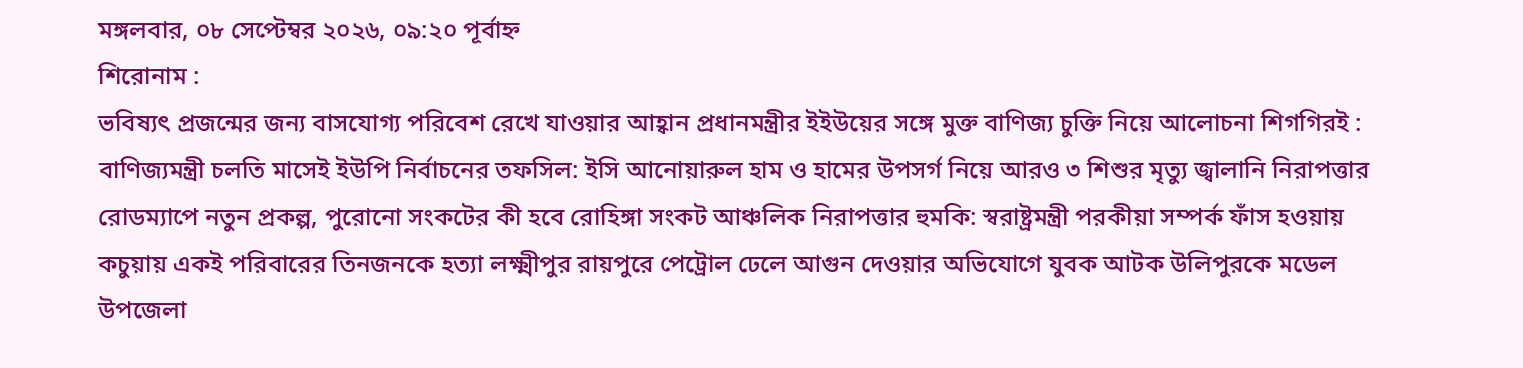মঙ্গলবার, ০৮ সেপ্টেম্বর ২০২৬, ০৯:২০ পূর্বাহ্ন
শিরোনাম :
ভবিষ্যৎ প্রজন্মের জন্য বাসযোগ্য পরিবেশ রেখে যাওয়ার আহ্বান প্রধানমন্ত্রীর ইইউয়ের সঙ্গে মুক্ত বাণিজ্য চুক্তি নিয়ে আলোচনা শিগগিরই : বাণিজ্যমন্ত্রী চলতি মাসেই ইউপি নির্বাচনের তফসিল: ইসি আনোয়ারুল হাম ও হামের উপসর্গ নিয়ে আরও ৩ শিশুর মৃত্যু জ্বালানি নিরাপত্তার রোডম্যাপে নতুন প্রকল্প, পুরোনো সংকটের কী হবে রোহিঙ্গা সংকট আঞ্চলিক নিরাপত্তার হুমকি: স্বরাষ্ট্রমন্ত্রী পরকীয়া সম্পর্ক ফাঁস হওয়ায় কচুয়ায় একই পরিবারের তিনজনকে হত্যা লক্ষ্মীপুর রায়পুরে পেট্রোল ঢেলে আগুন দেওয়ার অভিযোগে যুবক আটক উলিপুরকে মডেল উপজেলা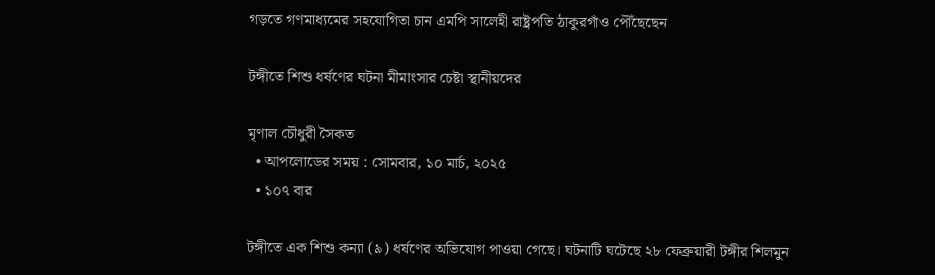গড়তে গণমাধ্যমের সহযোগিতা চান এমপি সালেহী রাষ্ট্রপতি ঠাকুরগাঁও পৌঁছেছেন

টঙ্গীতে শিশু ধর্ষণের ঘটনা মীমাংসার চেষ্টা স্থানীয়দের

মৃণাল চৌধুরী সৈকত
  • আপলোডের সময় : সোমবার, ১০ মার্চ, ২০২৫
  • ১০৭ বার

টঙ্গীতে এক শিশু কন্যা (৯) ধর্ষণের অভিযোগ পাওয়া গেছে। ঘটনাটি ঘটেছে ২৮ ফেব্রুয়ারী টঙ্গীর শিলমুন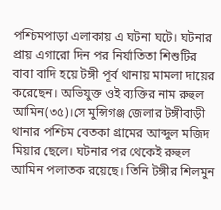পশ্চিমপাড়া এলাকায় এ ঘটনা ঘটে। ঘটনার প্রায় এগারো দিন পর নির্যাতিতা শিশুটির বাবা বাদি হয়ে টঙ্গী পূর্ব থানায় মামলা দায়ের করেছেন। অভিযুক্ত ওই ব্যক্তির নাম রুহুল আমিন(৩৫)।সে মুন্সিগঞ্জ জেলার টঙ্গীবাড়ী থানার পশ্চিম বেতকা গ্রামের আব্দুল মজিদ মিয়ার ছেলে। ঘটনার পর থেকেই রুহুল আমিন পলাতক রয়েছে। তিনি টঙ্গীর শিলমুন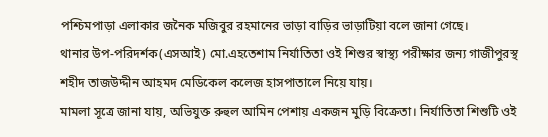পশ্চিমপাড়া এলাকার জনৈক মজিবুর রহমানের ভাড়া বাড়ির ভাড়াটিয়া বলে জানা গেছে।
থানার উপ-পরিদর্শক(এসআই) মো.এহতেশাম নির্যাতিতা ওই শিশুর স্বাস্থ্য পরীক্ষার জন্য গাজীপুরস্থ শহীদ তাজউদ্দীন আহমদ মেডিকেল কলেজ হাসপাতালে নিয়ে যায়।
মামলা সূত্রে জানা যায়, অভিযুক্ত রুহুল আমিন পেশায় একজন মুড়ি বিক্রেতা। নির্যাতিতা শিশুটি ওই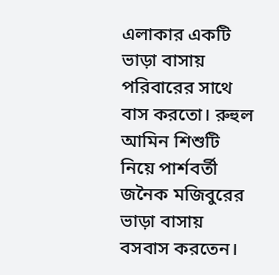এলাকার একটি ভাড়া বাসায় পরিবারের সাথে বাস করতো। রুহুল আমিন শিশুটি নিয়ে পার্শবর্তী জনৈক মজিবুরের ভাড়া বাসায় বসবাস করতেন।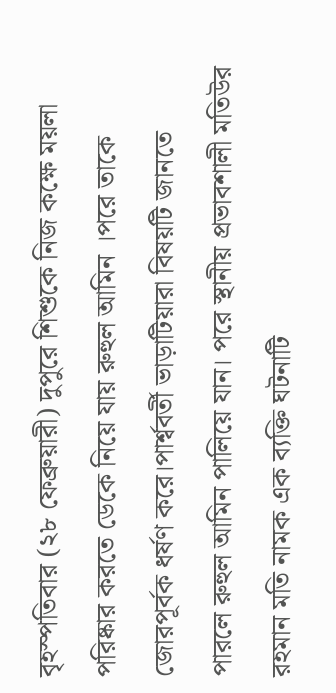বৃহস্পতিবার (২৮ ফেব্রুয়ারী) দুপুরে শিশুকে নিজ কক্ষে ময়লা পরিষ্কার করতে ডেকে নিয়ে যায় রুহুল আমিন ।পরে তাকে জোরপূর্বক ধর্ষণ করে।পার্শ্ববর্তী ভাড়াটিয়ারা বিষয়টি জানতে পারলে রুহুল আমিন পালিয়ে যান। পরে স্থানীয় প্রভাবশালী মতিউর রহমান মতি নামক এক ব্যক্তি ঘটনাটি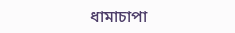ধামাচাপা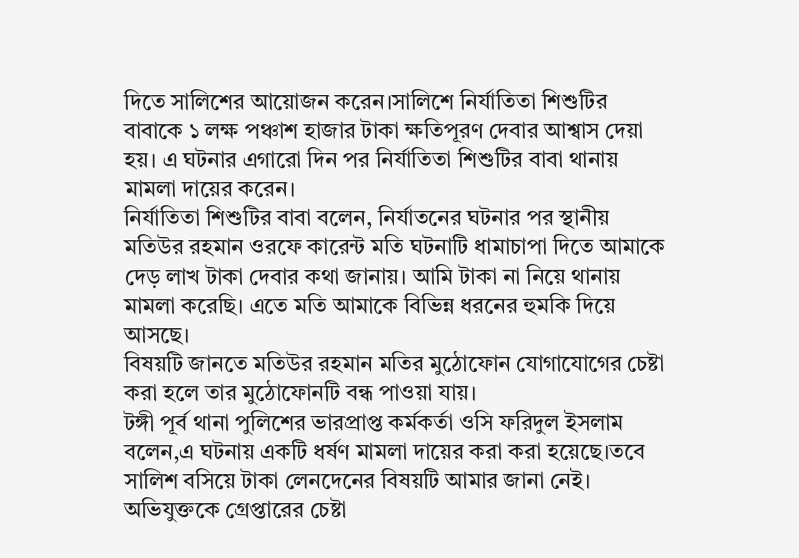দিতে সালিশের আয়োজন করেন।সালিশে নির্যাতিতা শিশুটির বাবাকে ১ লক্ষ পঞ্চাশ হাজার টাকা ক্ষতিপূরণ দেবার আশ্বাস দেয়া হয়। এ ঘটনার এগারো দিন পর নির্যাতিতা শিশুটির বাবা থানায় মামলা দায়ের করেন।
নির্যাতিতা শিশুটির বাবা বলেন, নির্যাতনের ঘটনার পর স্থানীয় মতিউর রহমান ওরফে কারেন্ট মতি ঘটনাটি ধামাচাপা দিতে আমাকে দেড় লাখ টাকা দেবার কথা জানায়। আমি টাকা না নিয়ে থানায় মামলা করেছি। এতে মতি আমাকে বিভিন্ন ধরনের হুমকি দিয়ে আসছে।
বিষয়টি জানতে মতিউর রহমান মতির মুঠোফোন যোগাযোগের চেষ্টা করা হলে তার মুঠোফোনটি বন্ধ পাওয়া যায়।
টঙ্গী পূর্ব থানা পুলিশের ভারপ্রাপ্ত কর্মকর্তা ওসি ফরিদুল ইসলাম বলেন,এ ঘটনায় একটি ধর্ষণ মামলা দায়ের করা করা হয়েছে।তবে সালিশ বসিয়ে টাকা লেনদেনের বিষয়টি আমার জানা নেই। অভিযুক্তকে গ্রেপ্তারের চেষ্টা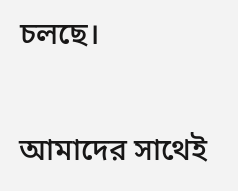চলছে।

আমাদের সাথেই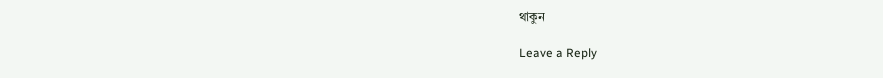থাকুন

Leave a Reply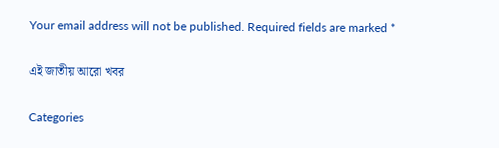Your email address will not be published. Required fields are marked *

এই জাতীয় আরো খবর

Categories